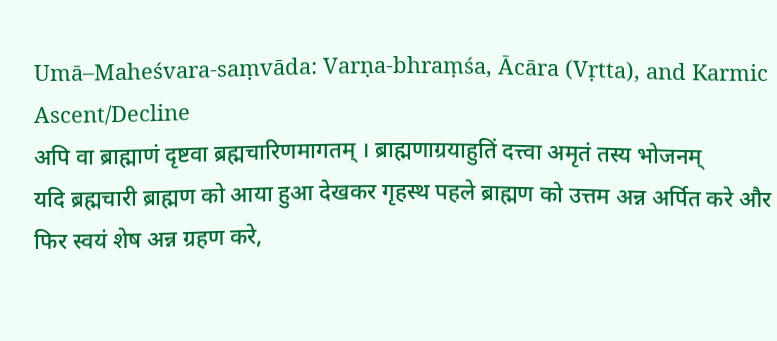Umā–Maheśvara-saṃvāda: Varṇa-bhraṃśa, Ācāra (Vṛtta), and Karmic Ascent/Decline
अपि वा ब्राह्माणं दृष्टवा ब्रह्मचारिणमागतम् । ब्राह्मणाग्रयाहुतिं दत्त्वा अमृतं तस्य भोजनम्
यदि ब्रह्मचारी ब्राह्मण को आया हुआ देखकर गृहस्थ पहले ब्राह्मण को उत्तम अन्न अर्पित करे और फिर स्वयं शेष अन्न ग्रहण करे,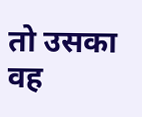तो उसका वह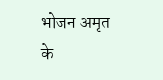भोजन अमृत के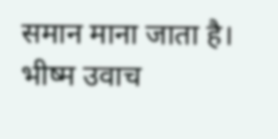समान माना जाता है।
भीष्म उवाच